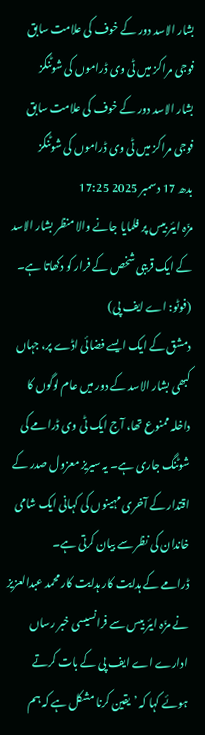بشار الاسد دور کے خوف کی علامت سابق فوجی مراکز میں ٹی وی ڈراموں کی شوٹنگز
بشار الاسد دور کے خوف کی علامت سابق فوجی مراکز میں ٹی وی ڈراموں کی شوٹنگز
بدھ 17 دسمبر 2025 17:25
مزّہ ایئر بیس پر فلمایا جانے والا منظر بشار الاسد کے ایک قریبی شخص کے فرار کو دکھاتا ہے۔ (فوٹو: اے ایف پی)
دمشق کے ایک ایسے فضائی اڈے پر، جہاں کبھی بشار الاسد کے دور میں عام لوگوں کا داخلہ ممنوع تھا، آج ایک ٹی وی ڈرامے کی شوٹنگ جاری ہے۔ یہ سیریز معزول صدر کے اقتدار کے آخری مہینوں کی کہانی ایک شامی خاندان کی نظر سے بیان کرتی ہے۔
ڈرامے کے ہدایت کار ہدایت کار محمد عبدالعزیز نے مزّہ ایئر بیس سے فرانسیسی خبر رساں ادارے اے ایف پی کے بات کرتے ہوئے کہا کہ ’یقین کرنا مشکل ہے کہ ہم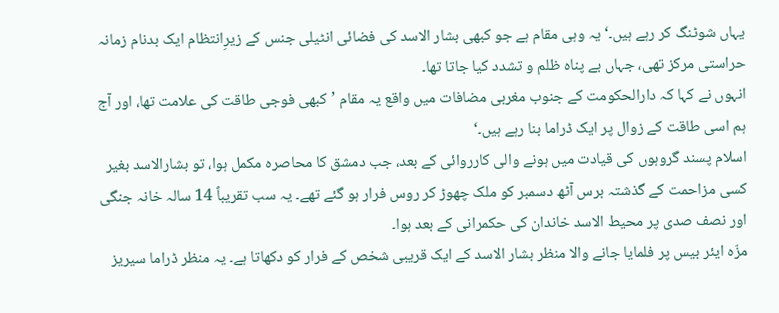یہاں شوٹنگ کر رہے ہیں۔‘ یہ وہی مقام ہے جو کبھی بشار الاسد کی فضائی انٹیلی جنس کے زیرِانتظام ایک بدنام زمانہ حراستی مرکز تھی، جہاں بے پناہ ظلم و تشدد کیا جاتا تھا۔
انہوں نے کہا کہ دارالحکومت کے جنوب مغربی مضافات میں واقع یہ مقام ’کبھی فوجی طاقت کی علامت تھا، اور آج ہم اسی طاقت کے زوال پر ایک ڈراما بنا رہے ہیں۔‘
اسلام پسند گروہوں کی قیادت میں ہونے والی کارروائی کے بعد، جب دمشق کا محاصرہ مکمل ہوا، تو بشارالاسد بغیر کسی مزاحمت کے گذشتہ برس آٹھ دسمبر کو ملک چھوڑ کر روس فرار ہو گئے تھے۔ یہ سب تقریباً 14 سالہ خانہ جنگی اور نصف صدی پر محیط الاسد خاندان کی حکمرانی کے بعد ہوا۔
مزّہ ایئر بیس پر فلمایا جانے والا منظر بشار الاسد کے ایک قریبی شخص کے فرار کو دکھاتا ہے۔ یہ منظر ڈراما سیریز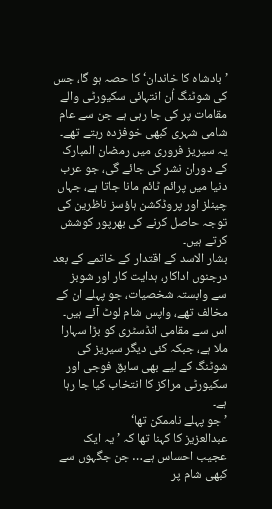’بادشاہ کا خاندان‘ کا حصہ ہو گا، جس کی شوٹنگ اُن انتہائی سکیورٹی والے مقامات پر کی جا رہی ہے جن سے عام شامی شہری کبھی خوفزدہ رہتے تھے۔
یہ سیریز فروری میں رمضان المبارک کے دوران نشر کی جائے گی، جو عرب دنیا میں پرائم ٹائم مانا جاتا ہے، جہاں چینلز اور پروڈکشن ہاؤسز ناظرین کی توجہ حاصل کرنے کی بھرپور کوشش کرتے ہیں۔
بشار الاسد کے اقتدار کے خاتمے کے بعد درجنوں اداکار، ہدایت کار اور شوبز سے وابستہ شخصیات، جو پہلے ان کے مخالف تھے، واپس شام لوٹ آئے ہیں۔ اس سے مقامی انڈسٹری کو بڑا سہارا ملا ہے، جبکہ کئی دیگر سیریز کی شوٹنگ کے لیے بھی سابق فوجی اور سکیورٹی مراکز کا انتخاب کیا جا رہا ہے۔
’جو پہلے ناممکن تھا‘
عبدالعزیز کا کہنا تھا کہ ’یہ ایک عجیب احساس ہے… جن جگہوں سے کبھی شام پر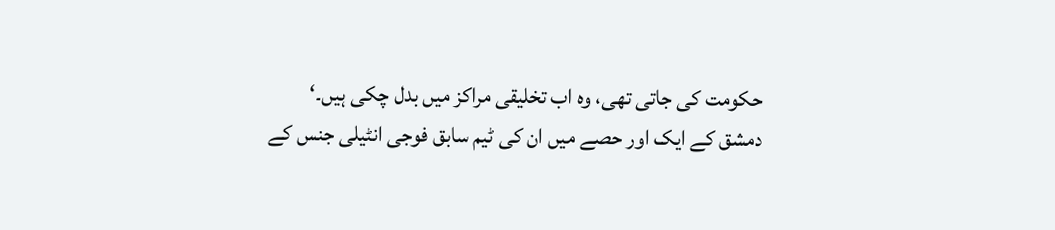حکومت کی جاتی تھی، وہ اب تخلیقی مراکز میں بدل چکی ہیں۔‘
دمشق کے ایک اور حصے میں ان کی ٹیم سابق فوجی انٹیلی جنس کے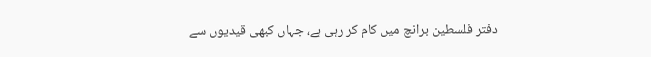دفتر فلسطین برانچ میں کام کر رہی ہے، جہاں کبھی قیدیوں سے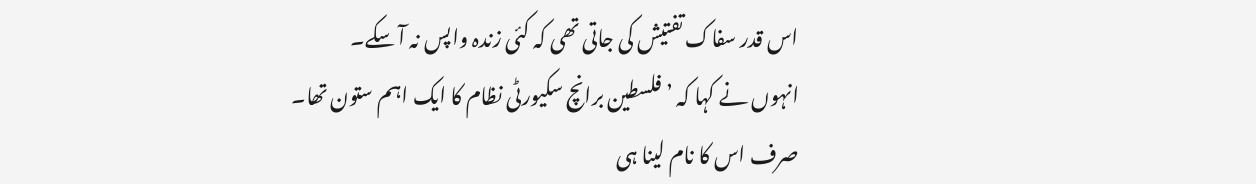اس قدر سفاک تفتیش کی جاتی تھی کہ کئی زندہ واپس نہ آ سکے۔
انہوں نے کہا کہ ’فلسطین برانچ سکیورٹی نظام کا ایک اہم ستون تھا۔ صرف اس کا نام لینا ہی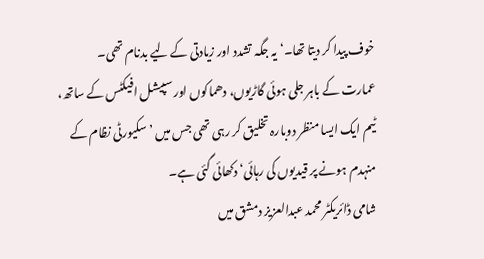خوف پیدا کر دیتا تھا۔‘ یہ جگہ تشدد اور زیادتی کے لیے بدنام تھی۔
عمارت کے باہر جلی ہوئی گاڑیوں، دھماکوں اور سپیشل افیکٹس کے ساتھ، ٹیم ایک ایسا منظر دوبارہ تخلیق کر رہی تھی جس میں ’سکیورٹی نظام کے منہدم ہونے پر قیدیوں کی رہائی‘ دکھائی گئی ہے۔
شامی ڈائریکٹر محمد عبدالعزیز دمشق میں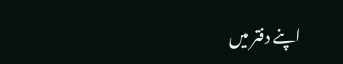اپنے دفتر میں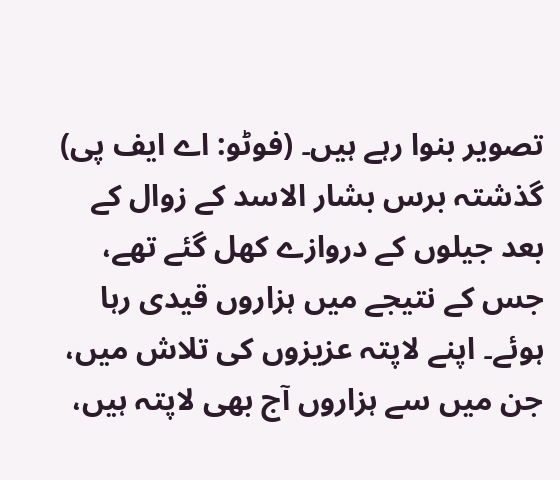تصویر بنوا رہے ہیں۔ (فوٹو: اے ایف پی)
گذشتہ برس بشار الاسد کے زوال کے بعد جیلوں کے دروازے کھل گئے تھے، جس کے نتیجے میں ہزاروں قیدی رہا ہوئے۔ اپنے لاپتہ عزیزوں کی تلاش میں، جن میں سے ہزاروں آج بھی لاپتہ ہیں،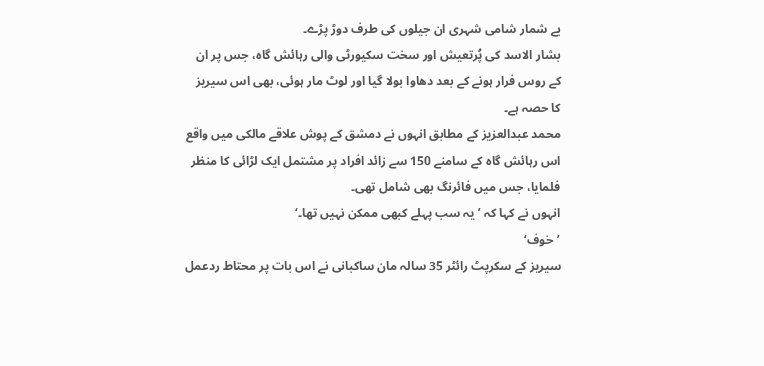بے شمار شامی شہری ان جیلوں کی طرف دوڑ پڑے۔
بشار الاسد کی پُرتعیش اور سخت سکیورٹی والی رہائش گاہ، جس پر ان کے روس فرار ہونے کے بعد دھاوا بولا گیا اور لوٹ مار ہوئی، بھی اس سیریز کا حصہ ہے۔
محمد عبدالعزیز کے مطابق انہوں نے دمشق کے پوش علاقے مالکی میں واقع اس رہائش گاہ کے سامنے 150 سے زائد افراد پر مشتمل ایک لڑائی کا منظر فلمایا، جس میں فائرنگ بھی شامل تھی۔
انہوں نے کہا کہ ’یہ سب پہلے کبھی ممکن نہیں تھا۔‘
’خوف‘
سیریز کے سکرپٹ رائٹر 35 سالہ مان ساكبانی نے اس بات پر محتاط ردعمل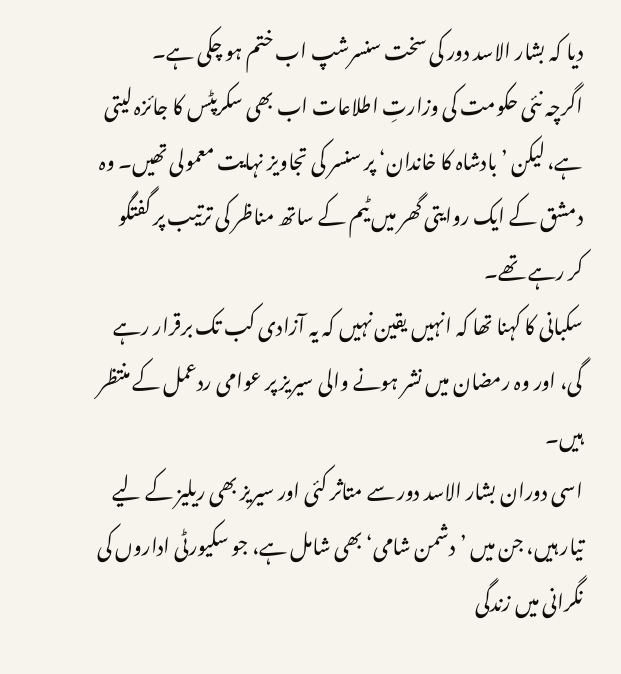دیا کہ بشار الاسد دور کی سخت سنسرشپ اب ختم ہو چکی ہے۔
اگرچہ نئی حکومت کی وزارتِ اطلاعات اب بھی سکرپٹس کا جائزہ لیتی ہے، لیکن ’بادشاہ کا خاندان‘ پر سنسر کی تجاویز نہایت معمولی تھیں۔ وہ دمشق کے ایک روایتی گھر میں ٹیم کے ساتھ مناظر کی ترتیب پر گفتگو کر رہے تھے۔
سکبانی کا کہنا تھا کہ انہیں یقین نہیں کہ یہ آزادی کب تک برقرار رہے گی، اور وہ رمضان میں نشر ہونے والی سیریز پر عوامی ردعمل کے منتظر ہیں۔
اسی دوران بشار الاسد دور سے متاثر کئی اور سیریز بھی ریلیز کے لیے تیار ہیں، جن میں ’دشمن شامی‘ بھی شامل ہے، جو سکیورٹی اداروں کی نگرانی میں زندگی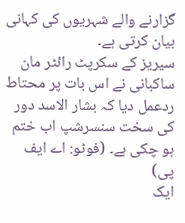گزارنے والے شہریوں کی کہانی بیان کرتی ہے۔
سیریز کے سکرپٹ رائٹر مان ساكبانی نے اس بات پر محتاط ردعمل دیا کہ بشار الاسد دور کی سخت سنسرشپ اب ختم ہو چکی ہے۔ (فوٹو: اے ایف پی)
ایک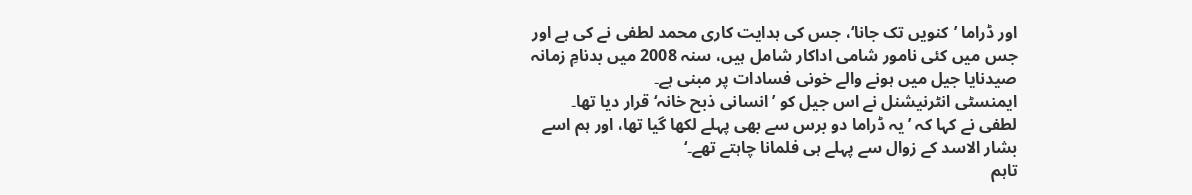اور ڈراما ’کنویں تک جانا‘، جس کی ہدایت کاری محمد لطفی نے کی ہے اور جس میں کئی نامور شامی اداکار شامل ہیں، سنہ 2008 میں بدنامِ زمانہ صیدنایا جیل میں ہونے والے خونی فسادات پر مبنی ہے۔
ایمنسٹی انٹرنیشنل نے اس جیل کو ’انسانی ذبح خانہ‘ قرار دیا تھا۔
لطفی نے کہا کہ ’یہ ڈراما دو برس سے بھی پہلے لکھا گیا تھا، اور ہم اسے بشار الاسد کے زوال سے پہلے ہی فلمانا چاہتے تھے۔‘
تاہم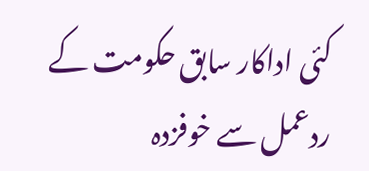کئی اداکار سابق حکومت کے ردعمل سے خوفزدہ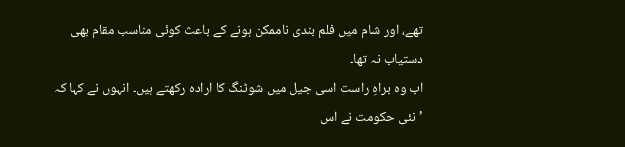تھے، اور شام میں فلم بندی ناممکن ہونے کے باعث کوئی مناسب مقام بھی دستیاب نہ تھا۔
اب وہ براہِ راست اسی جیل میں شوٹنگ کا ارادہ رکھتے ہیں۔ انہوں نے کہا کہ ’نئی حکومت نے اس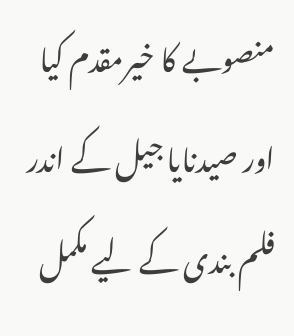منصوبے کا خیرمقدم کیا اور صیدنایا جیل کے اندر فلم بندی کے لیے مکمل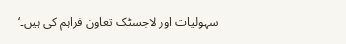سہولیات اور لاجسٹک تعاون فراہم کی ہیں۔‘